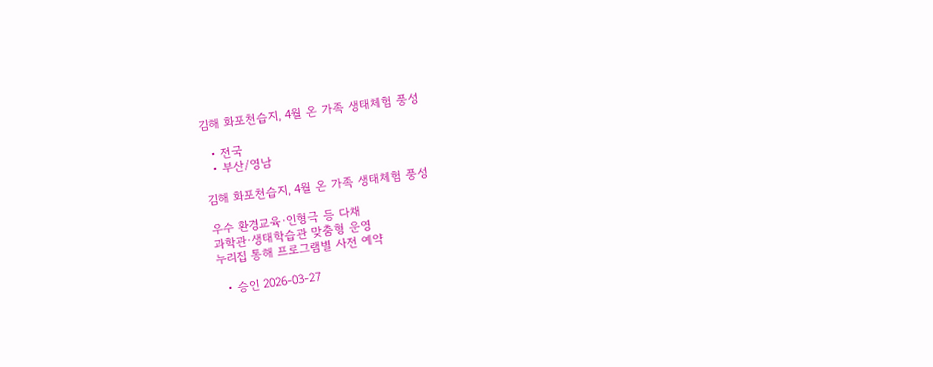김해 화포천습지, 4월 온 가족 생태체험 풍성

  • 전국
  • 부산/영남

김해 화포천습지, 4월 온 가족 생태체험 풍성

우수 환경교육·인형극 등 다채
과학관·생태학습관 맞춤형 운영
누리집 통해 프로그램별 사전 예약

  • 승인 2026-03-27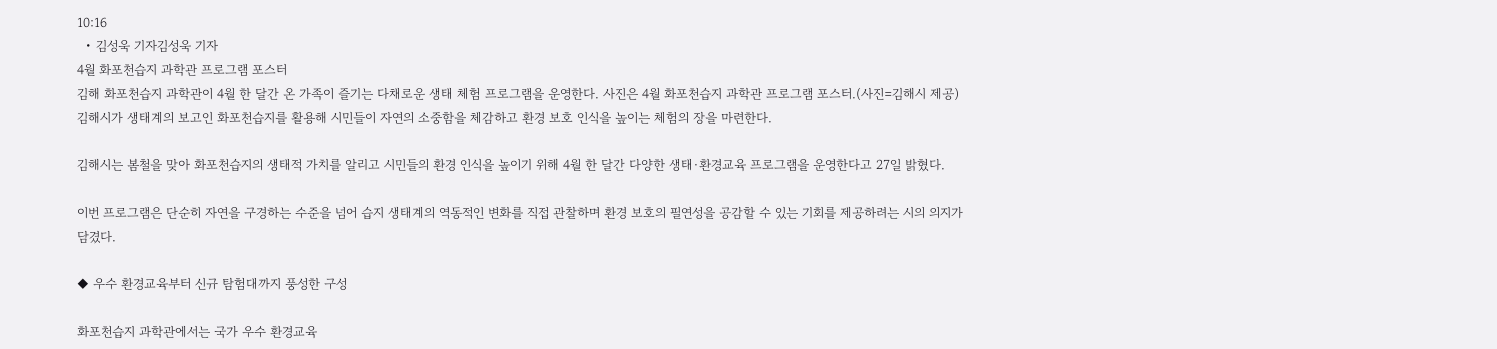10:16
  • 김성욱 기자김성욱 기자
4월 화포천습지 과학관 프로그램 포스터
김해 화포천습지 과학관이 4월 한 달간 온 가족이 즐기는 다채로운 생태 체험 프로그램을 운영한다. 사진은 4월 화포천습지 과학관 프로그램 포스터.(사진=김해시 제공)
김해시가 생태계의 보고인 화포천습지를 활용해 시민들이 자연의 소중함을 체감하고 환경 보호 인식을 높이는 체험의 장을 마련한다.

김해시는 봄철을 맞아 화포천습지의 생태적 가치를 알리고 시민들의 환경 인식을 높이기 위해 4월 한 달간 다양한 생태·환경교육 프로그램을 운영한다고 27일 밝혔다.

이번 프로그램은 단순히 자연을 구경하는 수준을 넘어 습지 생태계의 역동적인 변화를 직접 관찰하며 환경 보호의 필연성을 공감할 수 있는 기회를 제공하려는 시의 의지가 담겼다.

◆ 우수 환경교육부터 신규 탐험대까지 풍성한 구성

화포천습지 과학관에서는 국가 우수 환경교육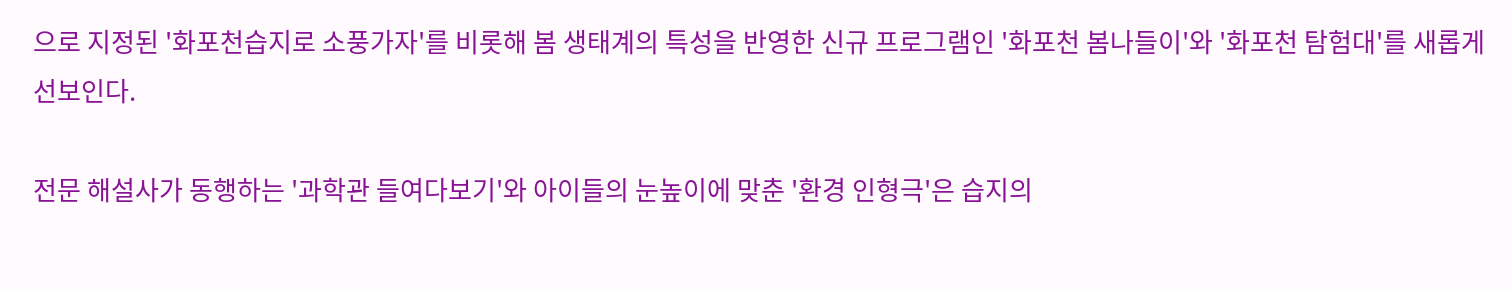으로 지정된 '화포천습지로 소풍가자'를 비롯해 봄 생태계의 특성을 반영한 신규 프로그램인 '화포천 봄나들이'와 '화포천 탐험대'를 새롭게 선보인다.

전문 해설사가 동행하는 '과학관 들여다보기'와 아이들의 눈높이에 맞춘 '환경 인형극'은 습지의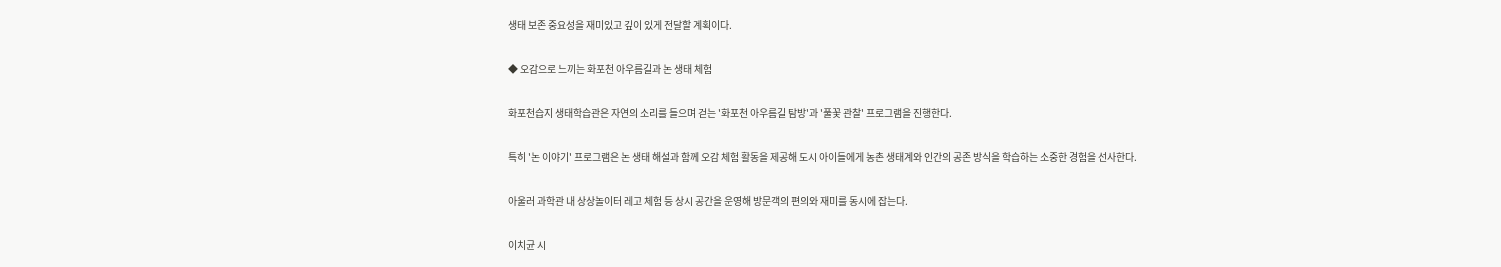생태 보존 중요성을 재미있고 깊이 있게 전달할 계획이다.

◆ 오감으로 느끼는 화포천 아우름길과 논 생태 체험

화포천습지 생태학습관은 자연의 소리를 들으며 걷는 '화포천 아우름길 탐방'과 '풀꽃 관찰' 프로그램을 진행한다.

특히 '논 이야기' 프로그램은 논 생태 해설과 함께 오감 체험 활동을 제공해 도시 아이들에게 농촌 생태계와 인간의 공존 방식을 학습하는 소중한 경험을 선사한다.

아울러 과학관 내 상상놀이터 레고 체험 등 상시 공간을 운영해 방문객의 편의와 재미를 동시에 잡는다.

이치균 시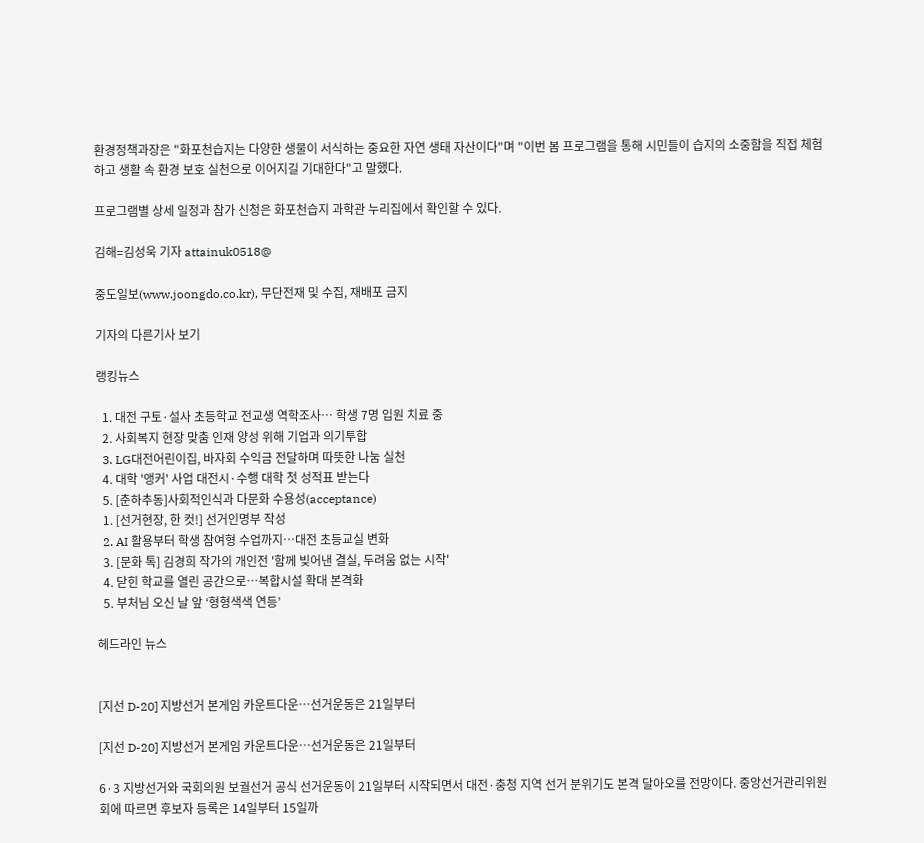환경정책과장은 "화포천습지는 다양한 생물이 서식하는 중요한 자연 생태 자산이다"며 "이번 봄 프로그램을 통해 시민들이 습지의 소중함을 직접 체험하고 생활 속 환경 보호 실천으로 이어지길 기대한다"고 말했다.

프로그램별 상세 일정과 참가 신청은 화포천습지 과학관 누리집에서 확인할 수 있다.

김해=김성욱 기자 attainuk0518@

중도일보(www.joongdo.co.kr), 무단전재 및 수집, 재배포 금지

기자의 다른기사 보기

랭킹뉴스

  1. 대전 구토·설사 초등학교 전교생 역학조사… 학생 7명 입원 치료 중
  2. 사회복지 현장 맞춤 인재 양성 위해 기업과 의기투합
  3. LG대전어린이집, 바자회 수익금 전달하며 따뜻한 나눔 실천
  4. 대학 '앵커' 사업 대전시·수행 대학 첫 성적표 받는다
  5. [춘하추동]사회적인식과 다문화 수용성(acceptance)
  1. [선거현장, 한 컷!] 선거인명부 작성
  2. AI 활용부터 학생 참여형 수업까지…대전 초등교실 변화
  3. [문화 톡] 김경희 작가의 개인전 '함께 빚어낸 결실, 두려움 없는 시작'
  4. 닫힌 학교를 열린 공간으로…복합시설 확대 본격화
  5. 부처님 오신 날 앞 ‘형형색색 연등’

헤드라인 뉴스


[지선 D-20] 지방선거 본게임 카운트다운…선거운동은 21일부터

[지선 D-20] 지방선거 본게임 카운트다운…선거운동은 21일부터

6·3 지방선거와 국회의원 보궐선거 공식 선거운동이 21일부터 시작되면서 대전·충청 지역 선거 분위기도 본격 달아오를 전망이다. 중앙선거관리위원회에 따르면 후보자 등록은 14일부터 15일까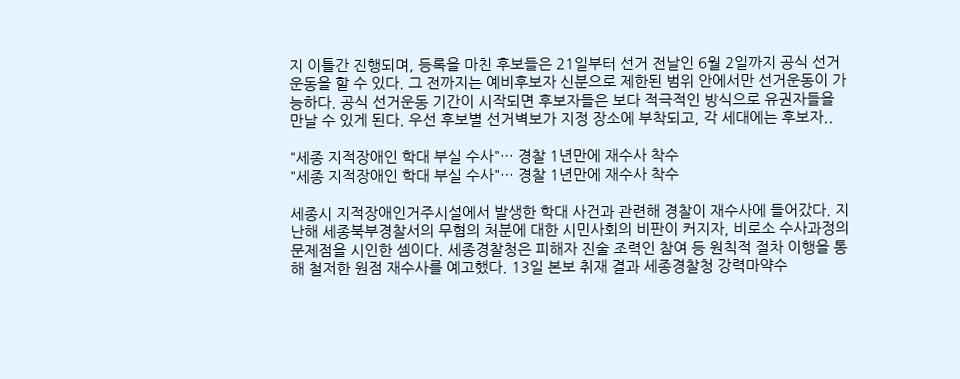지 이틀간 진행되며, 등록을 마친 후보들은 21일부터 선거 전날인 6월 2일까지 공식 선거운동을 할 수 있다. 그 전까지는 예비후보자 신분으로 제한된 범위 안에서만 선거운동이 가능하다. 공식 선거운동 기간이 시작되면 후보자들은 보다 적극적인 방식으로 유권자들을 만날 수 있게 된다. 우선 후보별 선거벽보가 지정 장소에 부착되고, 각 세대에는 후보자..

"세종 지적장애인 학대 부실 수사"… 경찰 1년만에 재수사 착수
"세종 지적장애인 학대 부실 수사"… 경찰 1년만에 재수사 착수

세종시 지적장애인거주시설에서 발생한 학대 사건과 관련해 경찰이 재수사에 들어갔다. 지난해 세종북부경찰서의 무혐의 처분에 대한 시민사회의 비판이 커지자, 비로소 수사과정의 문제점을 시인한 셈이다. 세종경찰청은 피해자 진술 조력인 참여 등 원칙적 절차 이행을 통해 철저한 원점 재수사를 예고했다. 13일 본보 취재 결과 세종경찰청 강력마약수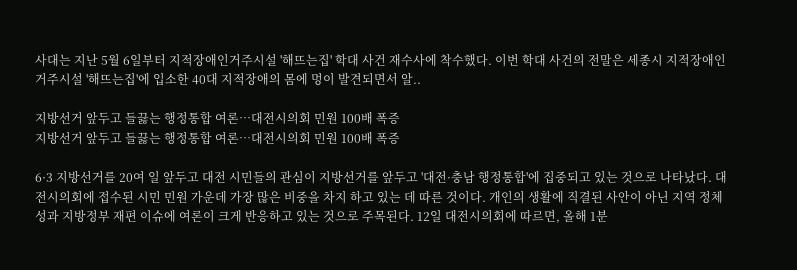사대는 지난 5월 6일부터 지적장애인거주시설 '해뜨는집' 학대 사건 재수사에 착수했다. 이번 학대 사건의 전말은 세종시 지적장애인거주시설 '해뜨는집'에 입소한 40대 지적장애의 몸에 멍이 발견되면서 알..

지방선거 앞두고 들끓는 행정통합 여론…대전시의회 민원 100배 폭증
지방선거 앞두고 들끓는 행정통합 여론…대전시의회 민원 100배 폭증

6·3 지방선거를 20여 일 앞두고 대전 시민들의 관심이 지방선거를 앞두고 '대전·충남 행정통합'에 집중되고 있는 것으로 나타났다. 대전시의회에 접수된 시민 민원 가운데 가장 많은 비중을 차지 하고 있는 데 따른 것이다. 개인의 생활에 직결된 사안이 아닌 지역 정체성과 지방정부 재편 이슈에 여론이 크게 반응하고 있는 것으로 주목된다. 12일 대전시의회에 따르면, 올해 1분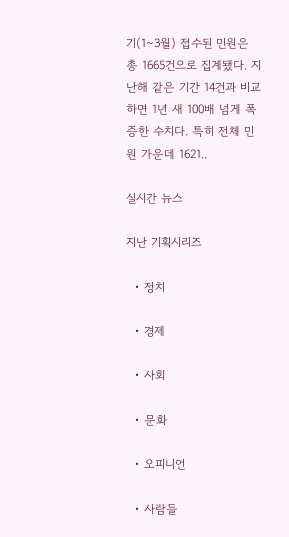기(1~3월) 접수된 민원은 총 1665건으로 집계됐다. 지난해 같은 기간 14건과 비교하면 1년 새 100배 넘게 폭증한 수치다. 특히 전체 민원 가운데 1621..

실시간 뉴스

지난 기획시리즈

  • 정치

  • 경제

  • 사회

  • 문화

  • 오피니언

  • 사람들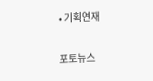• 기획연재

포토뉴스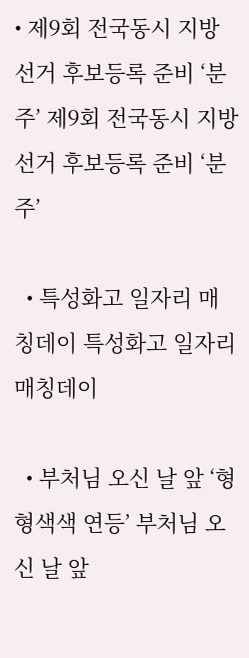• 제9회 전국동시 지방선거 후보등록 준비 ‘분주’ 제9회 전국동시 지방선거 후보등록 준비 ‘분주’

  • 특성화고 일자리 매칭데이 특성화고 일자리 매칭데이

  • 부처님 오신 날 앞 ‘형형색색 연등’ 부처님 오신 날 앞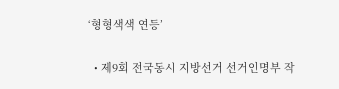‘형형색색 연등’

  • 제9회 전국동시 지방선거 선거인명부 작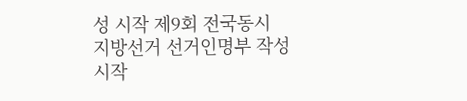성 시작 제9회 전국동시 지방선거 선거인명부 작성 시작